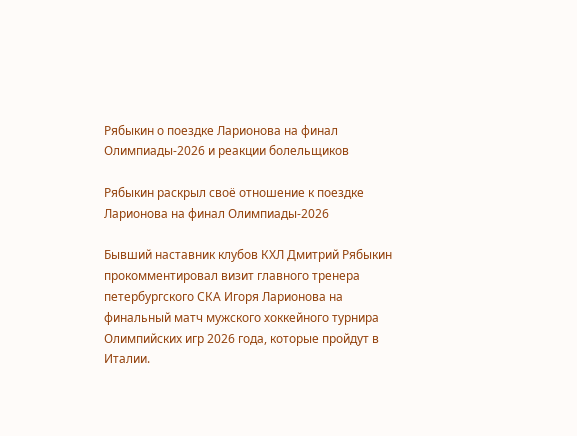Рябыкин о поездке Ларионова на финал Олимпиады-2026 и реакции болельщиков

Рябыкин раскрыл своё отношение к поездке Ларионова на финал Олимпиады-2026

Бывший наставник клубов КХЛ Дмитрий Рябыкин прокомментировал визит главного тренера петербургского СКА Игоря Ларионова на финальный матч мужского хоккейного турнира Олимпийских игр 2026 года, которые пройдут в Италии.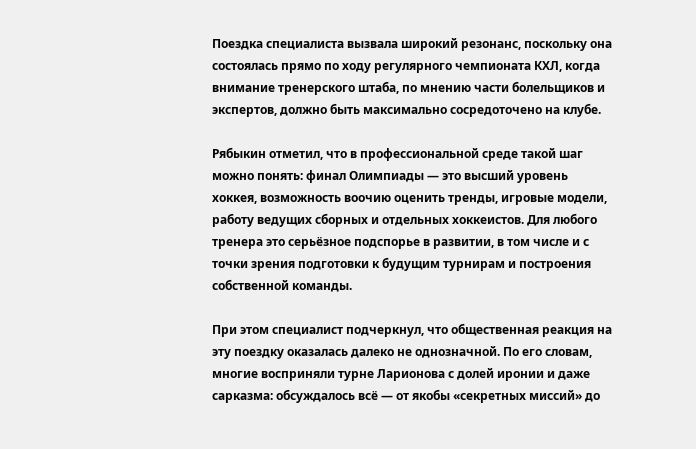Поездка специалиста вызвала широкий резонанс, поскольку она состоялась прямо по ходу регулярного чемпионата КХЛ, когда внимание тренерского штаба, по мнению части болельщиков и экспертов, должно быть максимально сосредоточено на клубе.

Рябыкин отметил, что в профессиональной среде такой шаг можно понять: финал Олимпиады — это высший уровень хоккея, возможность воочию оценить тренды, игровые модели, работу ведущих сборных и отдельных хоккеистов. Для любого тренера это серьёзное подспорье в развитии, в том числе и с точки зрения подготовки к будущим турнирам и построения собственной команды.

При этом специалист подчеркнул, что общественная реакция на эту поездку оказалась далеко не однозначной. По его словам, многие восприняли турне Ларионова с долей иронии и даже сарказма: обсуждалось всё — от якобы «секретных миссий» до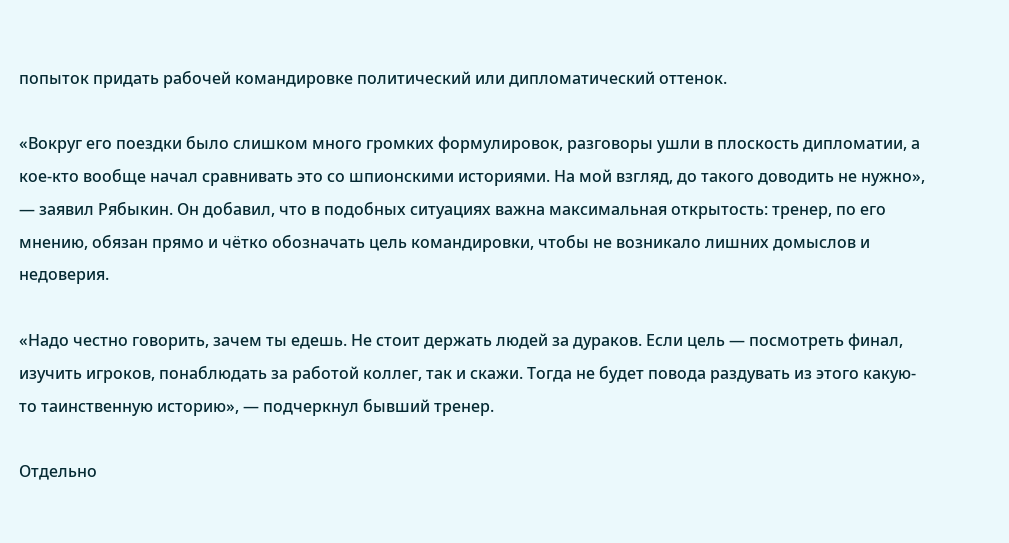попыток придать рабочей командировке политический или дипломатический оттенок.

«Вокруг его поездки было слишком много громких формулировок, разговоры ушли в плоскость дипломатии, а кое-кто вообще начал сравнивать это со шпионскими историями. На мой взгляд, до такого доводить не нужно», — заявил Рябыкин. Он добавил, что в подобных ситуациях важна максимальная открытость: тренер, по его мнению, обязан прямо и чётко обозначать цель командировки, чтобы не возникало лишних домыслов и недоверия.

«Надо честно говорить, зачем ты едешь. Не стоит держать людей за дураков. Если цель — посмотреть финал, изучить игроков, понаблюдать за работой коллег, так и скажи. Тогда не будет повода раздувать из этого какую-то таинственную историю», — подчеркнул бывший тренер.

Отдельно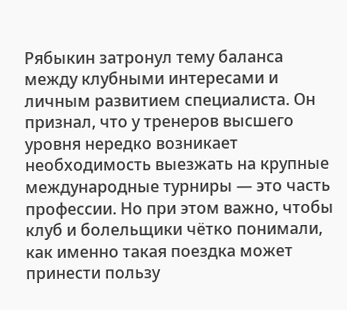Рябыкин затронул тему баланса между клубными интересами и личным развитием специалиста. Он признал, что у тренеров высшего уровня нередко возникает необходимость выезжать на крупные международные турниры — это часть профессии. Но при этом важно, чтобы клуб и болельщики чётко понимали, как именно такая поездка может принести пользу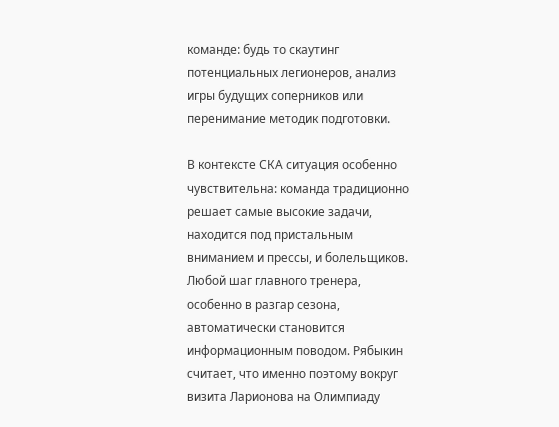команде: будь то скаутинг потенциальных легионеров, анализ игры будущих соперников или перенимание методик подготовки.

В контексте СКА ситуация особенно чувствительна: команда традиционно решает самые высокие задачи, находится под пристальным вниманием и прессы, и болельщиков. Любой шаг главного тренера, особенно в разгар сезона, автоматически становится информационным поводом. Рябыкин считает, что именно поэтому вокруг визита Ларионова на Олимпиаду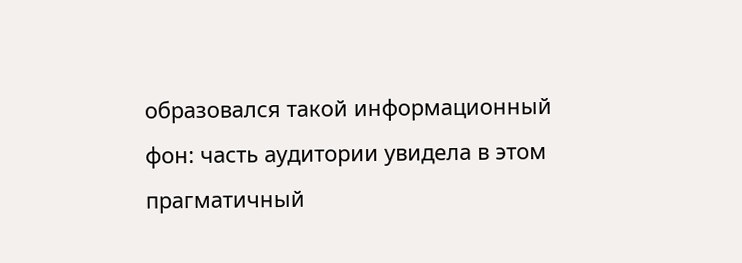образовался такой информационный фон: часть аудитории увидела в этом прагматичный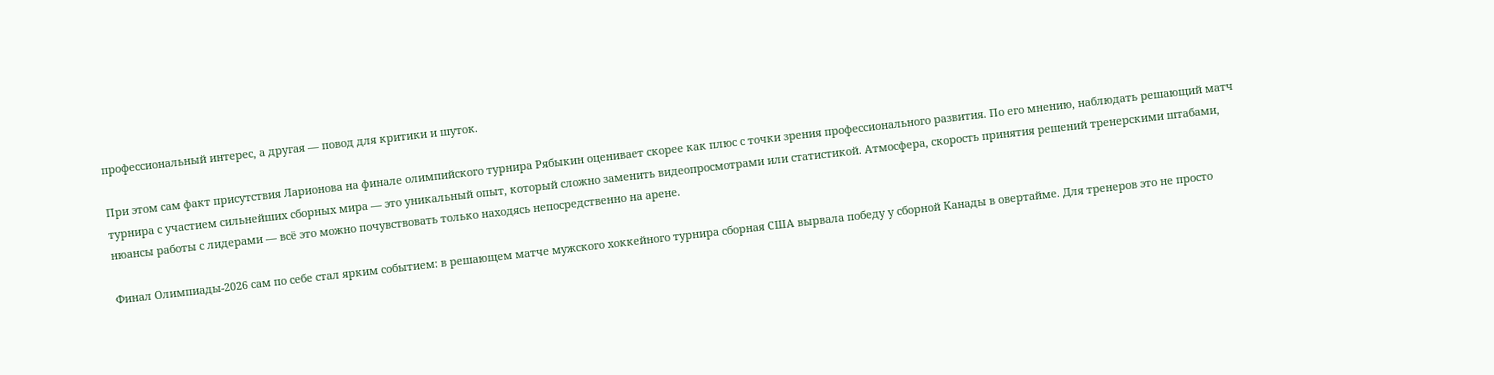профессиональный интерес, а другая — повод для критики и шуток.

При этом сам факт присутствия Ларионова на финале олимпийского турнира Рябыкин оценивает скорее как плюс с точки зрения профессионального развития. По его мнению, наблюдать решающий матч турнира с участием сильнейших сборных мира — это уникальный опыт, который сложно заменить видеопросмотрами или статистикой. Атмосфера, скорость принятия решений тренерскими штабами, нюансы работы с лидерами — всё это можно почувствовать только находясь непосредственно на арене.

Финал Олимпиады-2026 сам по себе стал ярким событием: в решающем матче мужского хоккейного турнира сборная США вырвала победу у сборной Канады в овертайме. Для тренеров это не просто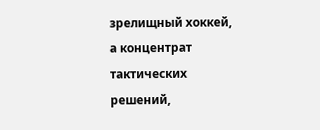зрелищный хоккей, а концентрат тактических решений,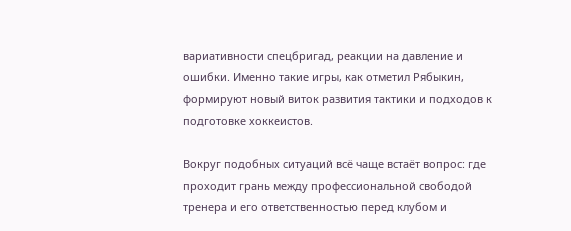вариативности спецбригад, реакции на давление и ошибки. Именно такие игры, как отметил Рябыкин, формируют новый виток развития тактики и подходов к подготовке хоккеистов.

Вокруг подобных ситуаций всё чаще встаёт вопрос: где проходит грань между профессиональной свободой тренера и его ответственностью перед клубом и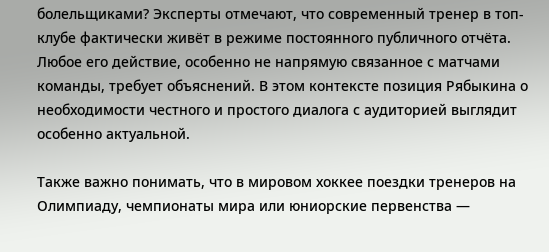болельщиками? Эксперты отмечают, что современный тренер в топ-клубе фактически живёт в режиме постоянного публичного отчёта. Любое его действие, особенно не напрямую связанное с матчами команды, требует объяснений. В этом контексте позиция Рябыкина о необходимости честного и простого диалога с аудиторией выглядит особенно актуальной.

Также важно понимать, что в мировом хоккее поездки тренеров на Олимпиаду, чемпионаты мира или юниорские первенства —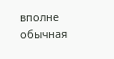вполне обычная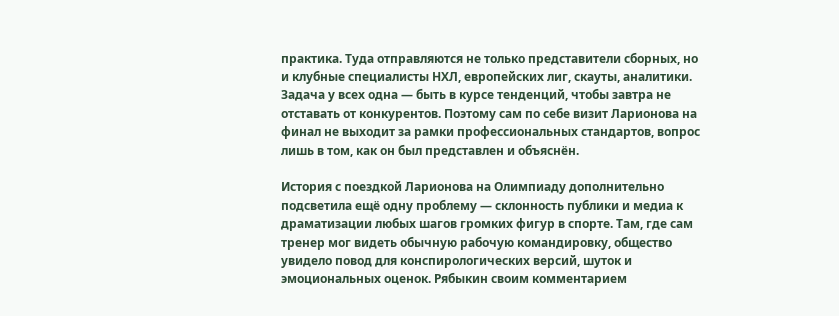практика. Туда отправляются не только представители сборных, но и клубные специалисты НХЛ, европейских лиг, скауты, аналитики. Задача у всех одна — быть в курсе тенденций, чтобы завтра не отставать от конкурентов. Поэтому сам по себе визит Ларионова на финал не выходит за рамки профессиональных стандартов, вопрос лишь в том, как он был представлен и объяснён.

История с поездкой Ларионова на Олимпиаду дополнительно подсветила ещё одну проблему — склонность публики и медиа к драматизации любых шагов громких фигур в спорте. Там, где сам тренер мог видеть обычную рабочую командировку, общество увидело повод для конспирологических версий, шуток и эмоциональных оценок. Рябыкин своим комментарием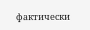фактически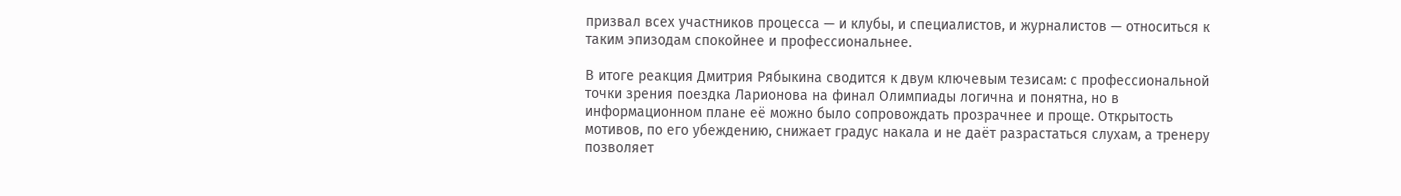призвал всех участников процесса — и клубы, и специалистов, и журналистов — относиться к таким эпизодам спокойнее и профессиональнее.

В итоге реакция Дмитрия Рябыкина сводится к двум ключевым тезисам: с профессиональной точки зрения поездка Ларионова на финал Олимпиады логична и понятна, но в информационном плане её можно было сопровождать прозрачнее и проще. Открытость мотивов, по его убеждению, снижает градус накала и не даёт разрастаться слухам, а тренеру позволяет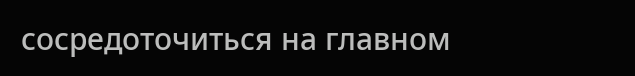сосредоточиться на главном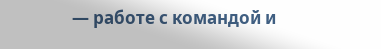— работе с командой и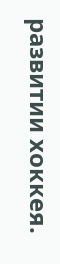развитии хоккея.